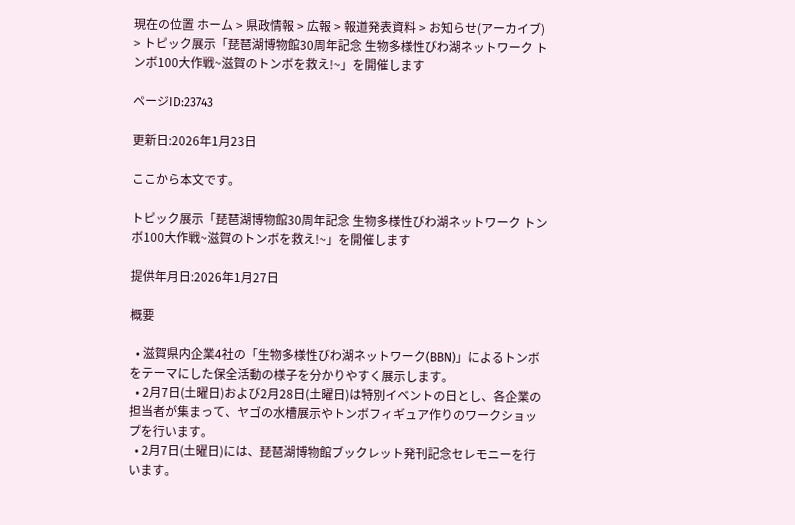現在の位置 ホーム > 県政情報 > 広報 > 報道発表資料 > お知らせ(アーカイブ) > トピック展示「琵琶湖博物館30周年記念 生物多様性びわ湖ネットワーク トンボ100大作戦~滋賀のトンボを救え!~」を開催します

ページID:23743

更新日:2026年1月23日

ここから本文です。

トピック展示「琵琶湖博物館30周年記念 生物多様性びわ湖ネットワーク トンボ100大作戦~滋賀のトンボを救え!~」を開催します

提供年月日:2026年1月27日

概要

  • 滋賀県内企業4社の「生物多様性びわ湖ネットワーク(BBN)」によるトンボをテーマにした保全活動の様子を分かりやすく展示します。
  • 2月7日(土曜日)および2月28日(土曜日)は特別イベントの日とし、各企業の担当者が集まって、ヤゴの水槽展示やトンボフィギュア作りのワークショップを行います。
  • 2月7日(土曜日)には、琵琶湖博物館ブックレット発刊記念セレモニーを行います。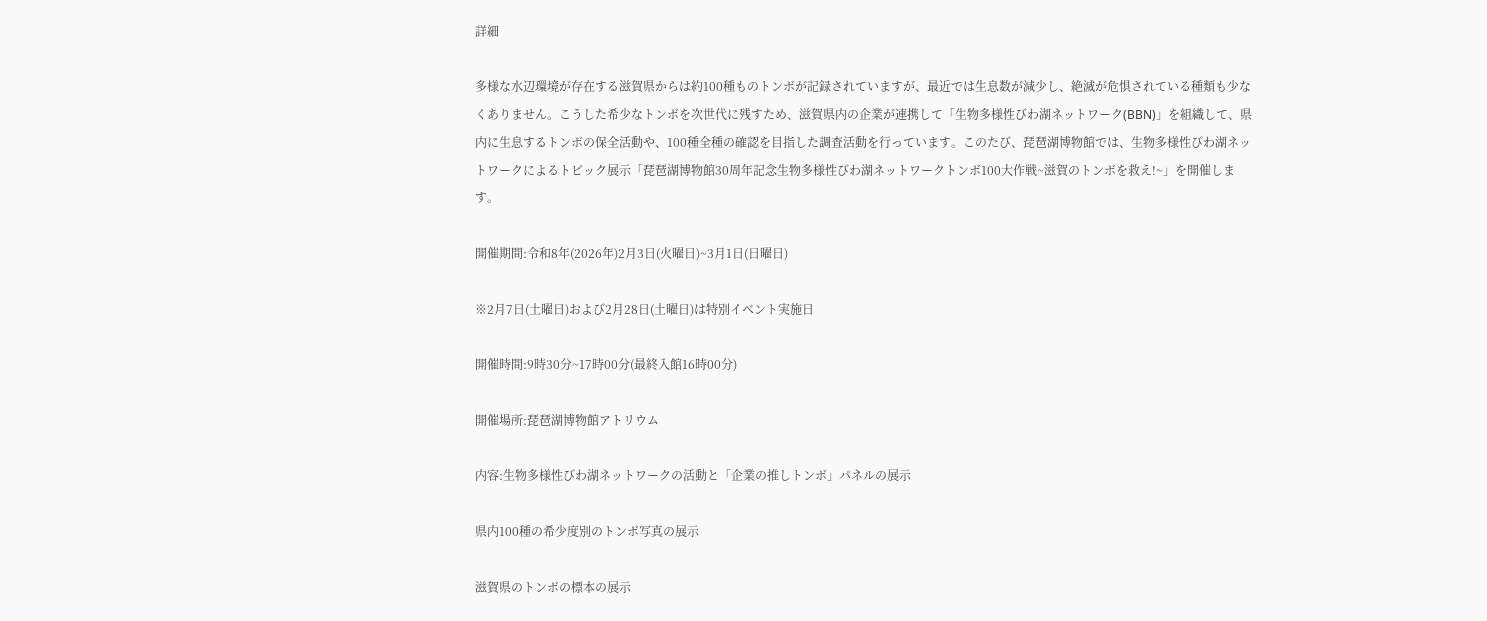詳細

多様な水辺環境が存在する滋賀県からは約100種ものトンボが記録されていますが、最近では生息数が減少し、絶滅が危惧されている種類も少なくありません。こうした希少なトンボを次世代に残すため、滋賀県内の企業が連携して「生物多様性びわ湖ネットワーク(BBN)」を組織して、県内に生息するトンボの保全活動や、100種全種の確認を目指した調査活動を行っています。このたび、琵琶湖博物館では、生物多様性びわ湖ネットワークによるトピック展示「琵琶湖博物館30周年記念生物多様性びわ湖ネットワークトンボ100大作戦~滋賀のトンボを救え!~」を開催します。

開催期間:令和8年(2026年)2月3日(火曜日)~3月1日(日曜日)

※2月7日(土曜日)および2月28日(土曜日)は特別イベント実施日

開催時間:9時30分~17時00分(最終入館16時00分)

開催場所:琵琶湖博物館アトリウム

内容:生物多様性びわ湖ネットワークの活動と「企業の推しトンボ」パネルの展示

県内100種の希少度別のトンボ写真の展示

滋賀県のトンボの標本の展示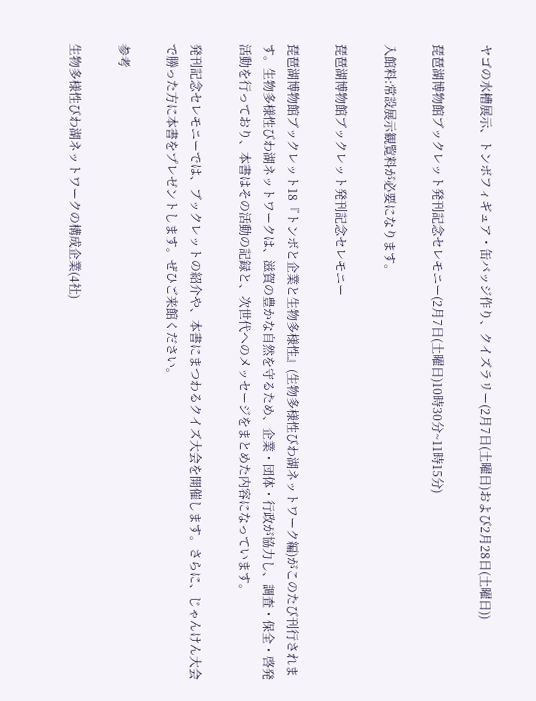ヤゴの水槽展示、トンボフィギュア・缶バッジ作り、クイズラリー(2月7日(土曜日)および2月28日(土曜日))

琵琶湖博物館ブックレット発刊記念セレモニー(2月7日(土曜日)10時30分~11時15分)

入館料:常設展示観覧料が必要になります。

琵琶湖博物館ブックレット発刊記念セレモニー

琵琶湖博物館ブックレット18『トンボと企業と生物多様性』(生物多様性びわ湖ネットワーク編)がこのたび刊行されます。生物多様性びわ湖ネットワークは、滋賀の豊かな自然を守るため、企業・団体・行政が協力し、調査・保全・啓発活動を行っており、本書はその活動の記録と、次世代へのメッセージをまとめた内容になっています。

発刊記念セレモニーでは、ブックレットの紹介や、本書にまつわるクイズ大会を開催します。さらに、じゃんけん大会で勝った方に本書をプレゼントします。ぜひご来館ください。

参考

生物多様性びわ湖ネットワークの構成企業(4社)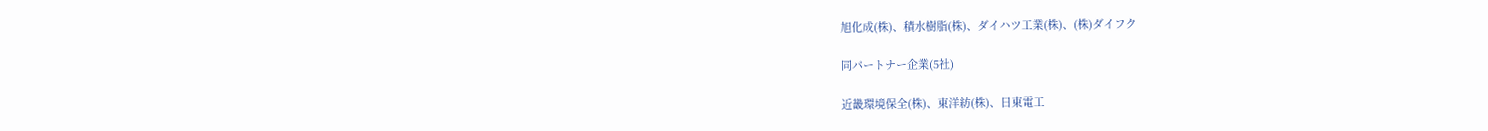旭化成(株)、積水樹脂(株)、ダイハツ工業(株)、(株)ダイフク

同パートナー企業(5社)

近畿環境保全(株)、東洋紡(株)、日東電工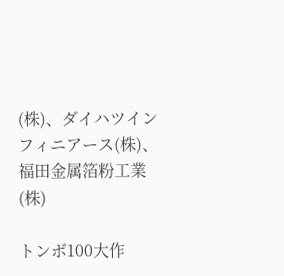(株)、ダイハツインフィニアース(株)、福田金属箔粉工業(株)

トンボ100大作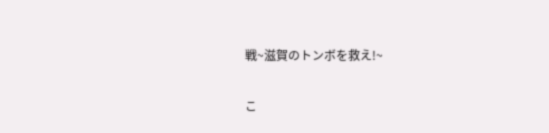戦~滋賀のトンボを救え!~

こ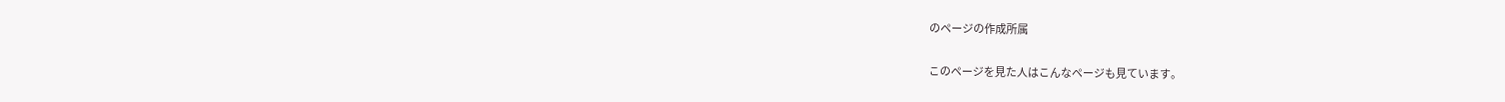のページの作成所属

このページを見た人はこんなページも見ています。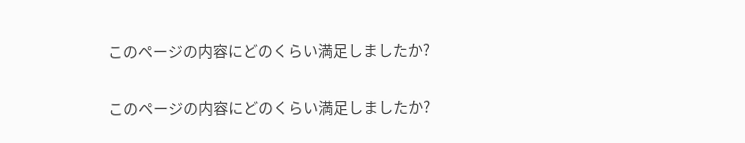このページの内容にどのくらい満足しましたか?

このページの内容にどのくらい満足しましたか?